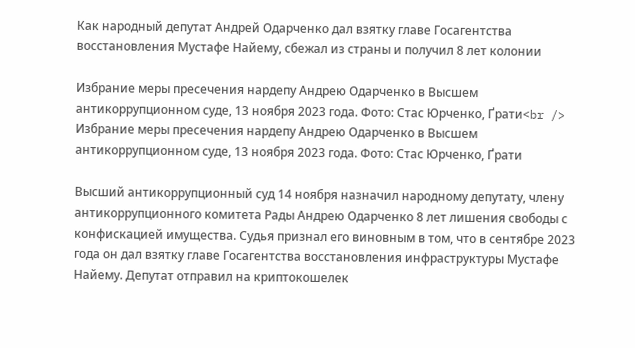Как народный депутат Андрей Одарченко дал взятку главе Госагентства восстановления Мустафе Найему, сбежал из страны и получил 8 лет колонии

Избрание меры пресечения нардепу Андрею Одарченко в Высшем антикоррупционном суде, 13 ноября 2023 года. Фото: Стас Юрченко, Ґрати<br />
Избрание меры пресечения нардепу Андрею Одарченко в Высшем антикоррупционном суде, 13 ноября 2023 года. Фото: Стас Юрченко, Ґрати

Высший антикоррупционный суд 14 ноября назначил народному депутату, члену антикоррупционного комитета Рады Андрею Одарченко 8 лет лишения свободы с конфискацией имущества. Судья признал его виновным в том, что в сентябре 2023 года он дал взятку главе Госагентства восстановления инфраструктуры Мустафе Найему. Депутат отправил на криптокошелек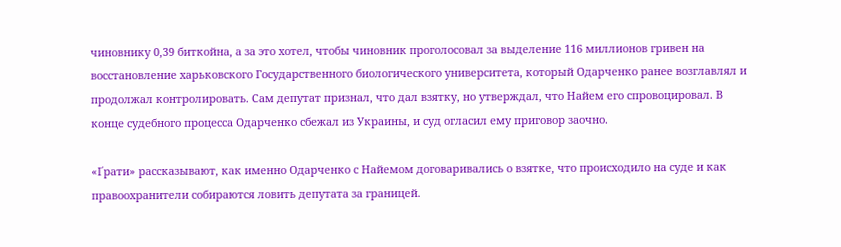чиновнику 0,39 биткойна, а за это хотел, чтобы чиновник проголосовал за выделение 116 миллионов гривен на восстановление харьковского Государственного биологического университета, который Одарченко ранее возглавлял и продолжал контролировать. Сам депутат признал, что дал взятку, но утверждал, что Найем его спровоцировал. В конце судебного процесса Одарченко сбежал из Украины, и суд огласил ему приговор заочно.

«Ґрати» рассказывают, как именно Одарченко с Найемом договаривались о взятке, что происходило на суде и как правоохранители собираются ловить депутата за границей.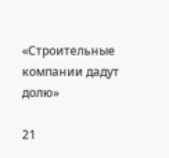«Строительные компании дадут долю»

21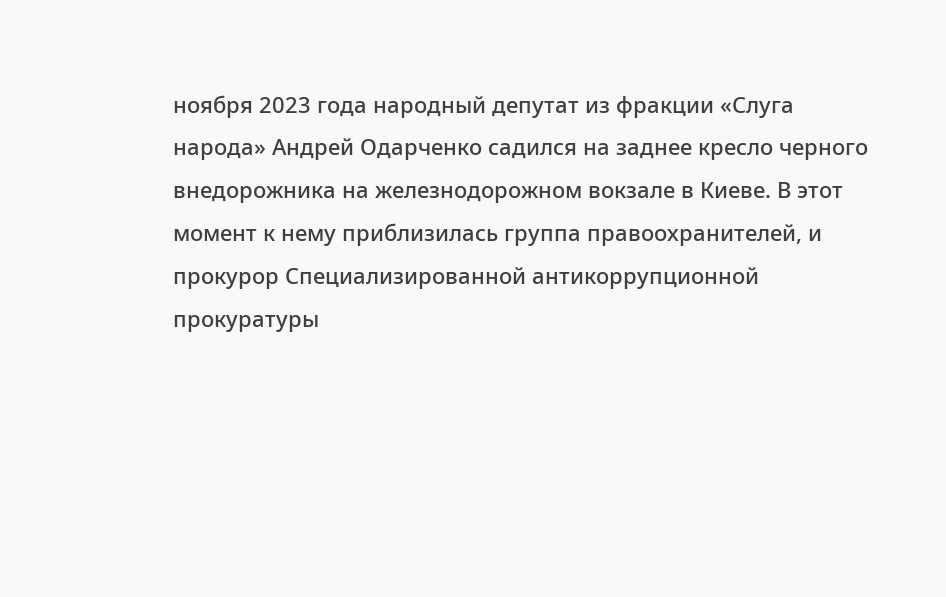ноября 2023 года народный депутат из фракции «Слуга народа» Андрей Одарченко садился на заднее кресло черного внедорожника на железнодорожном вокзале в Киеве. В этот момент к нему приблизилась группа правоохранителей, и прокурор Специализированной антикоррупционной прокуратуры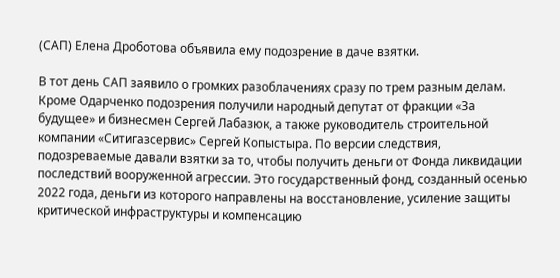(САП) Елена Дроботова объявила ему подозрение в даче взятки.

В тот день САП заявило о громких разоблачениях сразу по трем разным делам. Кроме Одарченко подозрения получили народный депутат от фракции «За будущее» и бизнесмен Сергей Лабазюк, а также руководитель строительной компании «Ситигазсервис» Сергей Копыстыра. По версии следствия, подозреваемые давали взятки за то, чтобы получить деньги от Фонда ликвидации последствий вооруженной агрессии. Это государственный фонд, созданный осенью 2022 года, деньги из которого направлены на восстановление, усиление защиты критической инфраструктуры и компенсацию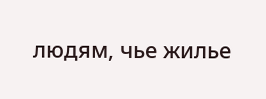людям, чье жилье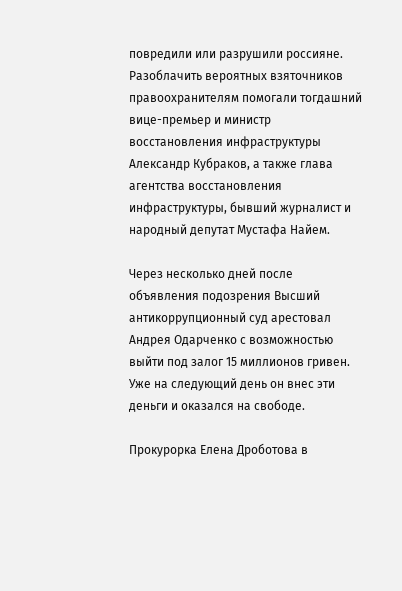повредили или разрушили россияне. Разоблачить вероятных взяточников правоохранителям помогали тогдашний вице-премьер и министр восстановления инфраструктуры Александр Кубраков, а также глава агентства восстановления инфраструктуры, бывший журналист и народный депутат Мустафа Найем.

Через несколько дней после объявления подозрения Высший антикоррупционный суд арестовал Андрея Одарченко с возможностью выйти под залог 15 миллионов гривен. Уже на следующий день он внес эти деньги и оказался на свободе.

Прокурорка Елена Дроботова в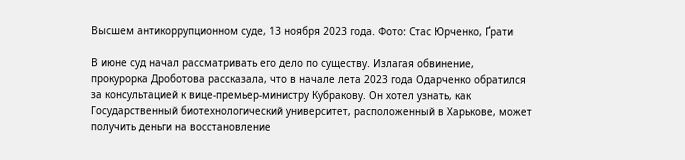Высшем антикоррупционном суде, 13 ноября 2023 года. Фото: Стас Юрченко, Ґрати

В июне суд начал рассматривать его дело по существу. Излагая обвинение, прокурорка Дроботова рассказала, что в начале лета 2023 года Одарченко обратился за консультацией к вице-премьер-министру Кубракову. Он хотел узнать, как Государственный биотехнологический университет, расположенный в Харькове, может получить деньги на восстановление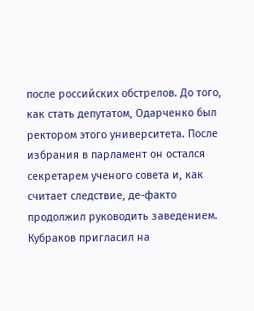после российских обстрелов. До того, как стать депутатом, Одарченко был ректором этого университета. После избрания в парламент он остался секретарем ученого совета и, как считает следствие, де-факто продолжил руководить заведением. Кубраков пригласил на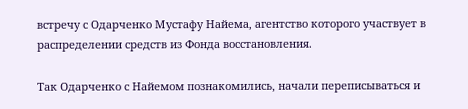встречу с Одарченко Мустафу Найема, агентство которого участвует в распределении средств из Фонда восстановления.

Так Одарченко с Найемом познакомились, начали переписываться и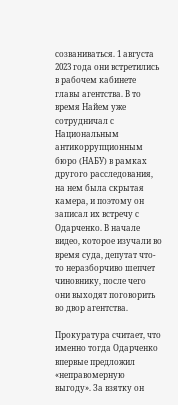созваниваться. 1 августа 2023 года они встретились в рабочем кабинете главы агентства. В то время Найем уже сотрудничал с Национальным антикоррупционным бюро (НАБУ) в рамках другого расследования, на нем была скрытая камера, и поэтому он записал их встречу с Одарченко. В начале видео, которое изучали во время суда, депутат что-то неразборчиво шепчет чиновнику, после чего они выходят поговорить во двор агентства.

Прокуратура считает, что именно тогда Одарченко впервые предложил «неправомерную выгоду». За взятку он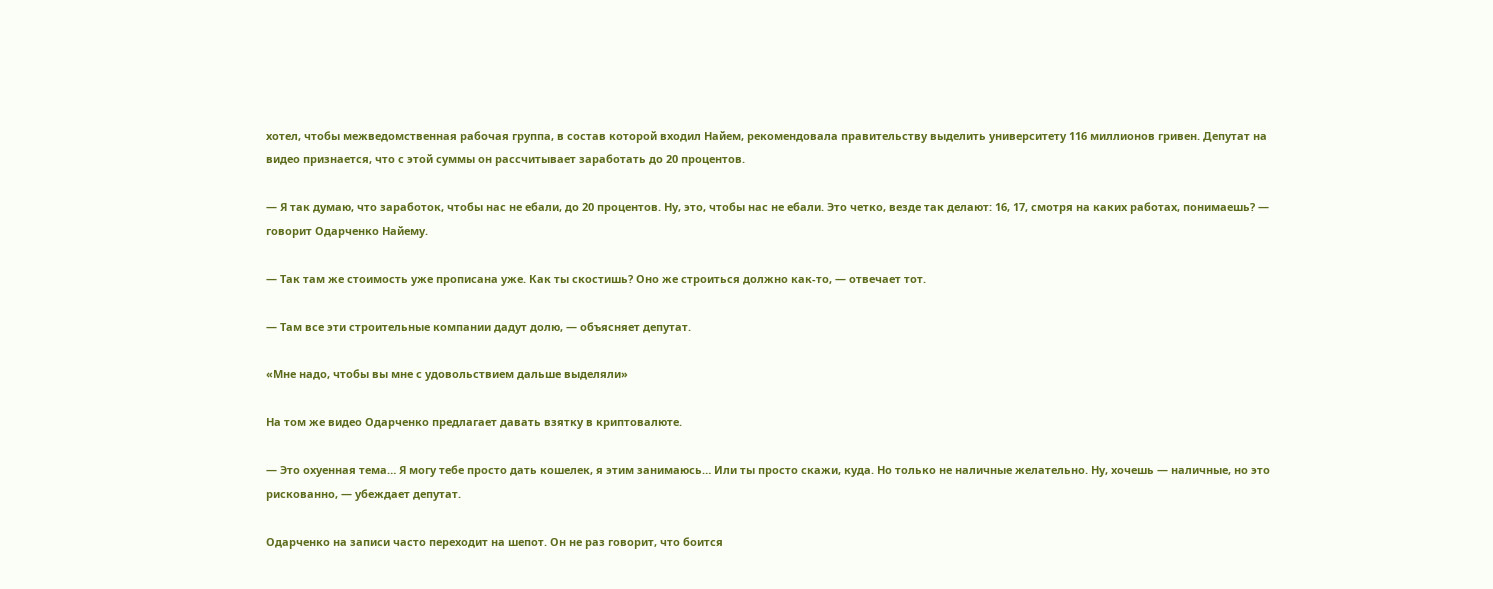хотел, чтобы межведомственная рабочая группа, в состав которой входил Найем, рекомендовала правительству выделить университету 116 миллионов гривен. Депутат на видео признается, что с этой суммы он рассчитывает заработать до 20 процентов.

— Я так думаю, что заработок, чтобы нас не ебали, до 20 процентов. Ну, это, чтобы нас не ебали. Это четко, везде так делают: 16, 17, смотря на каких работах, понимаешь? — говорит Одарченко Найему.

— Так там же стоимость уже прописана уже. Как ты скостишь? Оно же строиться должно как-то, — отвечает тот.

— Там все эти строительные компании дадут долю, — объясняет депутат.

«Мне надо, чтобы вы мне с удовольствием дальше выделяли»

На том же видео Одарченко предлагает давать взятку в криптовалюте.

— Это охуенная тема… Я могу тебе просто дать кошелек, я этим занимаюсь… Или ты просто скажи, куда. Но только не наличные желательно. Ну, хочешь — наличные, но это рискованно, — убеждает депутат.

Одарченко на записи часто переходит на шепот. Он не раз говорит, что боится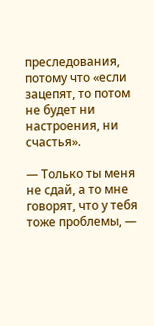преследования, потому что «если зацепят, то потом не будет ни настроения, ни счастья».

— Только ты меня не сдай, а то мне говорят, что у тебя тоже проблемы, —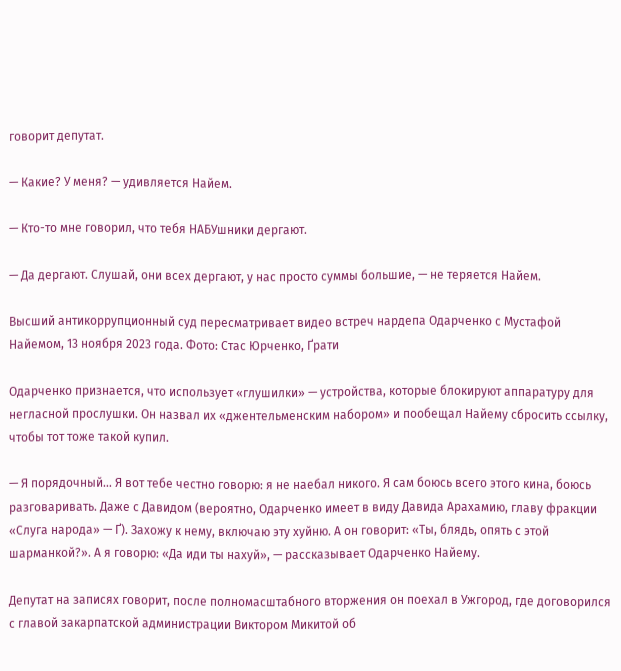говорит депутат.

— Какие? У меня? — удивляется Найем.

— Кто-то мне говорил, что тебя НАБУшники дергают.

— Да дергают. Слушай, они всех дергают, у нас просто суммы большие, — не теряется Найем.

Высший антикоррупционный суд пересматривает видео встреч нардепа Одарченко с Мустафой Найемом, 13 ноября 2023 года. Фото: Стас Юрченко, Ґрати

Одарченко признается, что использует «глушилки» — устройства, которые блокируют аппаратуру для негласной прослушки. Он назвал их «джентельменским набором» и пообещал Найему сбросить ссылку, чтобы тот тоже такой купил.

— Я порядочный… Я вот тебе честно говорю: я не наебал никого. Я сам боюсь всего этого кина, боюсь разговаривать. Даже с Давидом (вероятно, Одарченко имеет в виду Давида Арахамию, главу фракции «Слуга народа» — Ґ). Захожу к нему, включаю эту хуйню. А он говорит: «Ты, блядь, опять с этой шарманкой?». А я говорю: «Да иди ты нахуй», — рассказывает Одарченко Найему.

Депутат на записях говорит, после полномасштабного вторжения он поехал в Ужгород, где договорился с главой закарпатской администрации Виктором Микитой об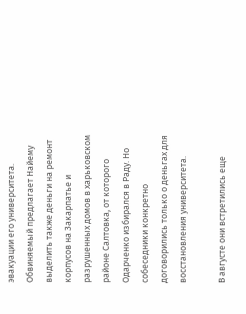эвакуации его университета. Обвиняемый предлагает Найему выделить также деньги на ремонт корпусов на Закарпатье и разрушенных домов в харьковском районе Салтовка, от которого Одарченко избирался в Раду. Но собеседники конкретно договорились только о деньгах для восстановления университета.

В августе они встретились еще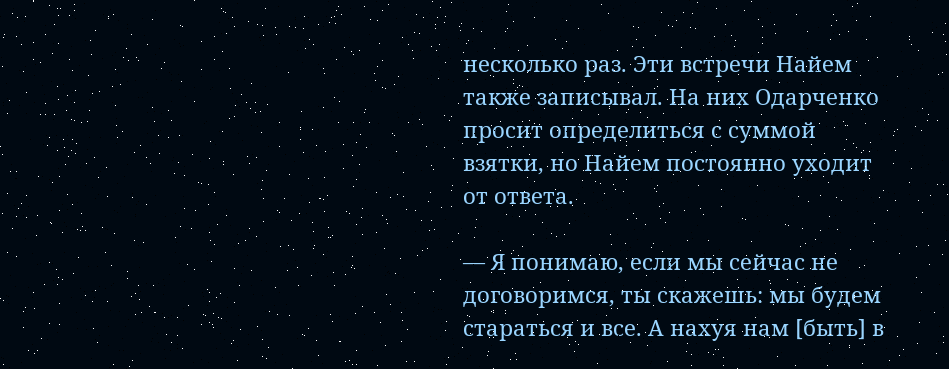несколько раз. Эти встречи Найем также записывал. На них Одарченко просит определиться с суммой взятки, но Найем постоянно уходит от ответа.

— Я понимаю, если мы сейчас не договоримся, ты скажешь: мы будем стараться и все. А нахуя нам [быть] в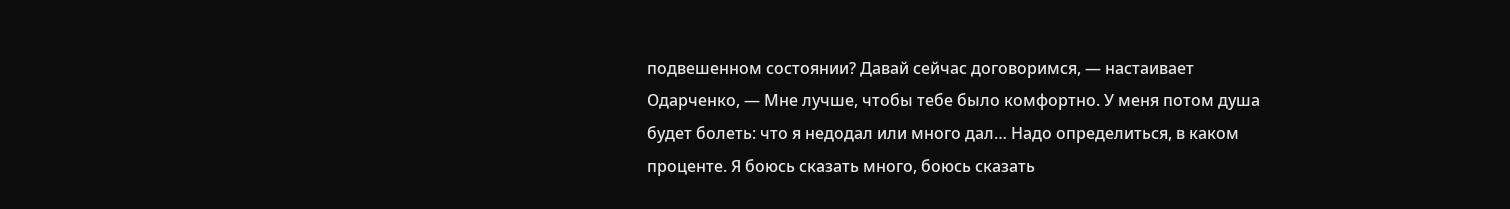подвешенном состоянии? Давай сейчас договоримся, — настаивает Одарченко, — Мне лучше, чтобы тебе было комфортно. У меня потом душа будет болеть: что я недодал или много дал… Надо определиться, в каком проценте. Я боюсь сказать много, боюсь сказать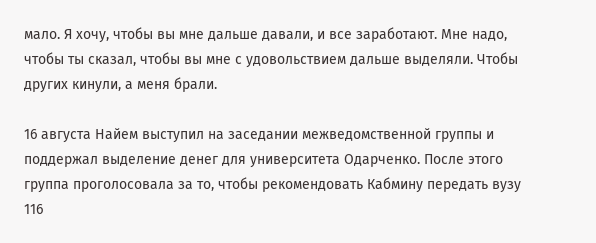мало. Я хочу, чтобы вы мне дальше давали, и все заработают. Мне надо, чтобы ты сказал, чтобы вы мне с удовольствием дальше выделяли. Чтобы других кинули, а меня брали.

16 августа Найем выступил на заседании межведомственной группы и поддержал выделение денег для университета Одарченко. После этого группа проголосовала за то, чтобы рекомендовать Кабмину передать вузу 116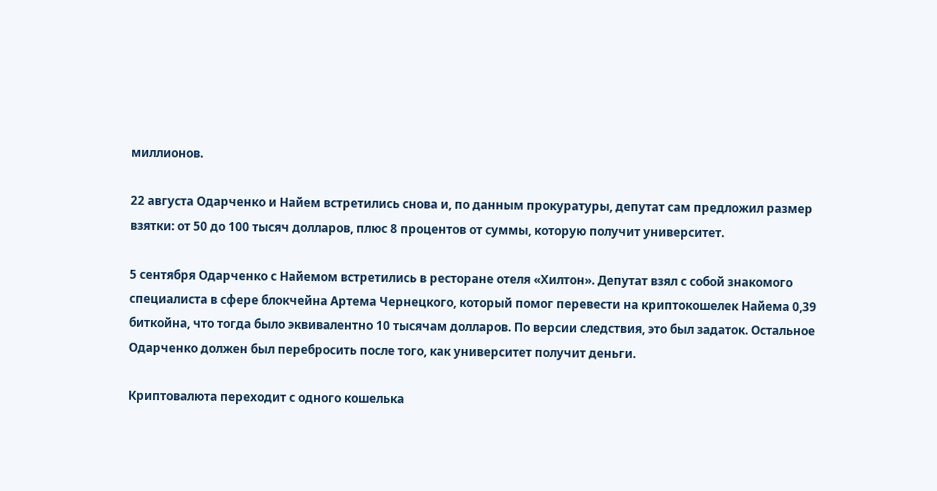миллионов.

22 августа Одарченко и Найем встретились снова и, по данным прокуратуры, депутат сам предложил размер взятки: от 50 до 100 тысяч долларов, плюс 8 процентов от суммы, которую получит университет.

5 сентября Одарченко с Найемом встретились в ресторане отеля «Хилтон». Депутат взял с собой знакомого специалиста в сфере блокчейна Артема Чернецкого, который помог перевести на криптокошелек Найема 0,39 биткойна, что тогда было эквивалентно 10 тысячам долларов. По версии следствия, это был задаток. Остальное Одарченко должен был перебросить после того, как университет получит деньги.

Криптовалюта переходит с одного кошелька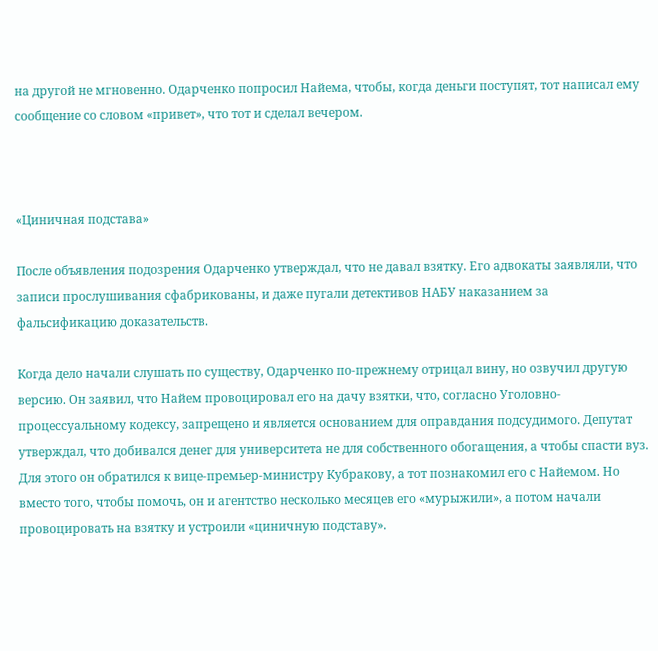на другой не мгновенно. Одарченко попросил Найема, чтобы, когда деньги поступят, тот написал ему сообщение со словом «привет», что тот и сделал вечером.



«Циничная подстава»

После объявления подозрения Одарченко утверждал, что не давал взятку. Его адвокаты заявляли, что записи прослушивания сфабрикованы, и даже пугали детективов НАБУ наказанием за фальсификацию доказательств.

Когда дело начали слушать по существу, Одарченко по-прежнему отрицал вину, но озвучил другую версию. Он заявил, что Найем провоцировал его на дачу взятки, что, согласно Уголовно-процессуальному кодексу, запрещено и является основанием для оправдания подсудимого. Депутат утверждал, что добивался денег для университета не для собственного обогащения, а чтобы спасти вуз. Для этого он обратился к вице-премьер-министру Кубракову, а тот познакомил его с Найемом. Но вместо того, чтобы помочь, он и агентство несколько месяцев его «мурыжили», а потом начали провоцировать на взятку и устроили «циничную подставу».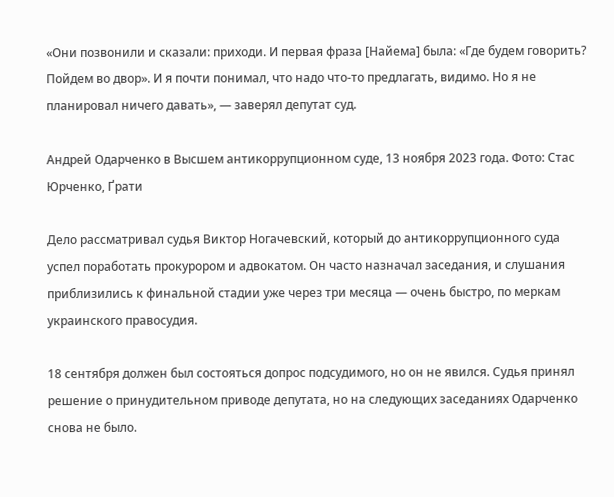«Они позвонили и сказали: приходи. И первая фраза [Найема] была: «Где будем говорить? Пойдем во двор». И я почти понимал, что надо что-то предлагать, видимо. Но я не планировал ничего давать», — заверял депутат суд.

Андрей Одарченко в Высшем антикоррупционном суде, 13 ноября 2023 года. Фото: Стас Юрченко, Ґрати

Дело рассматривал судья Виктор Ногачевский, который до антикоррупционного суда успел поработать прокурором и адвокатом. Он часто назначал заседания, и слушания приблизились к финальной стадии уже через три месяца — очень быстро, по меркам украинского правосудия.

18 сентября должен был состояться допрос подсудимого, но он не явился. Судья принял решение о принудительном приводе депутата, но на следующих заседаниях Одарченко снова не было.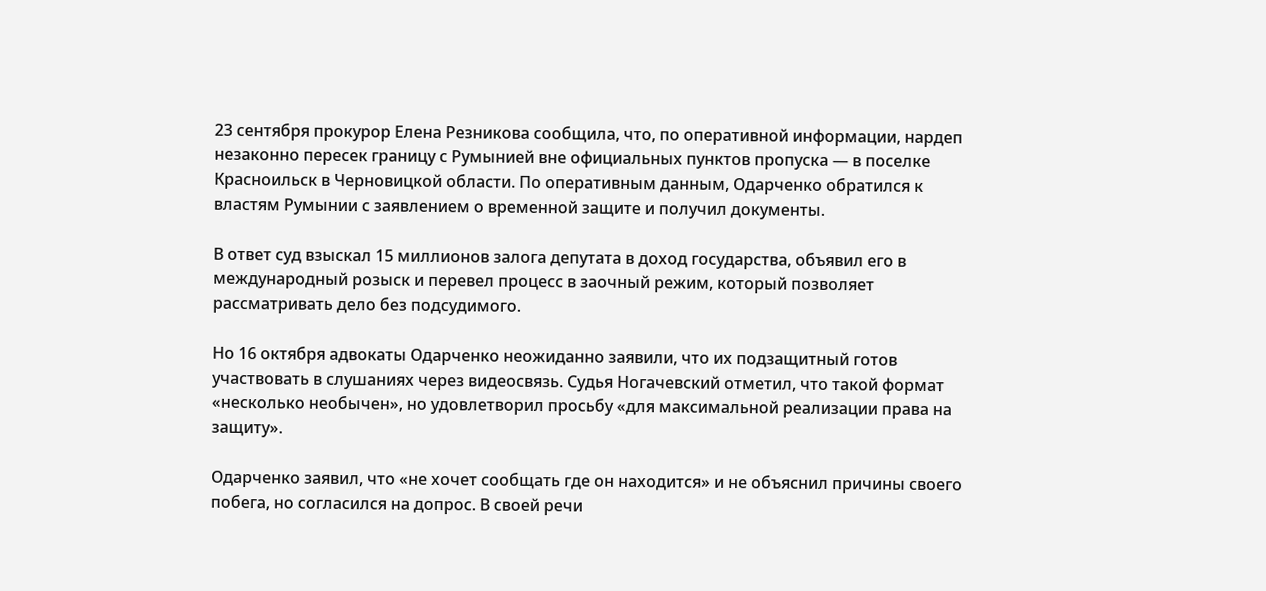23 сентября прокурор Елена Резникова сообщила, что, по оперативной информации, нардеп незаконно пересек границу с Румынией вне официальных пунктов пропуска — в поселке Красноильск в Черновицкой области. По оперативным данным, Одарченко обратился к властям Румынии с заявлением о временной защите и получил документы.

В ответ суд взыскал 15 миллионов залога депутата в доход государства, объявил его в международный розыск и перевел процесс в заочный режим, который позволяет рассматривать дело без подсудимого.

Но 16 октября адвокаты Одарченко неожиданно заявили, что их подзащитный готов участвовать в слушаниях через видеосвязь. Судья Ногачевский отметил, что такой формат «несколько необычен», но удовлетворил просьбу «для максимальной реализации права на защиту».

Одарченко заявил, что «не хочет сообщать где он находится» и не объяснил причины своего побега, но согласился на допрос. В своей речи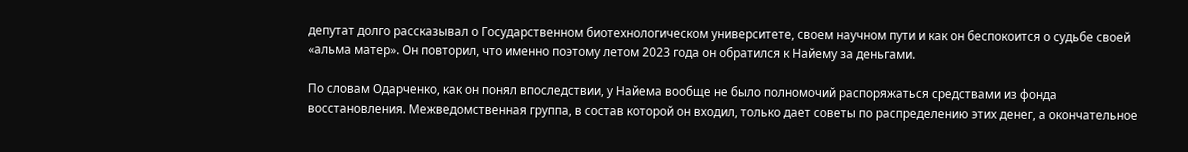депутат долго рассказывал о Государственном биотехнологическом университете, своем научном пути и как он беспокоится о судьбе своей «альма матер». Он повторил, что именно поэтому летом 2023 года он обратился к Найему за деньгами.

По словам Одарченко, как он понял впоследствии, у Найема вообще не было полномочий распоряжаться средствами из фонда восстановления. Межведомственная группа, в состав которой он входил, только дает советы по распределению этих денег, а окончательное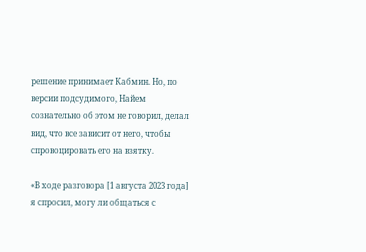решение принимает Кабмин. Но, по версии подсудимого, Найем сознательно об этом не говорил, делал вид, что все зависит от него, чтобы спровоцировать его на взятку.

«В ходе разговора [1 августа 2023 года] я спросил, могу ли общаться с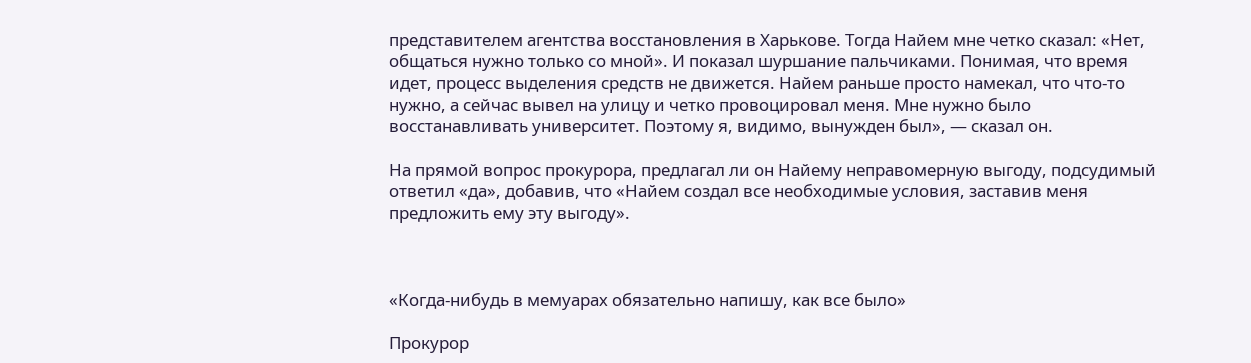представителем агентства восстановления в Харькове. Тогда Найем мне четко сказал: «Нет, общаться нужно только со мной». И показал шуршание пальчиками. Понимая, что время идет, процесс выделения средств не движется. Найем раньше просто намекал, что что-то нужно, а сейчас вывел на улицу и четко провоцировал меня. Мне нужно было восстанавливать университет. Поэтому я, видимо, вынужден был», — сказал он.

На прямой вопрос прокурора, предлагал ли он Найему неправомерную выгоду, подсудимый ответил «да», добавив, что «Найем создал все необходимые условия, заставив меня предложить ему эту выгоду».



«Когда-нибудь в мемуарах обязательно напишу, как все было»

Прокурор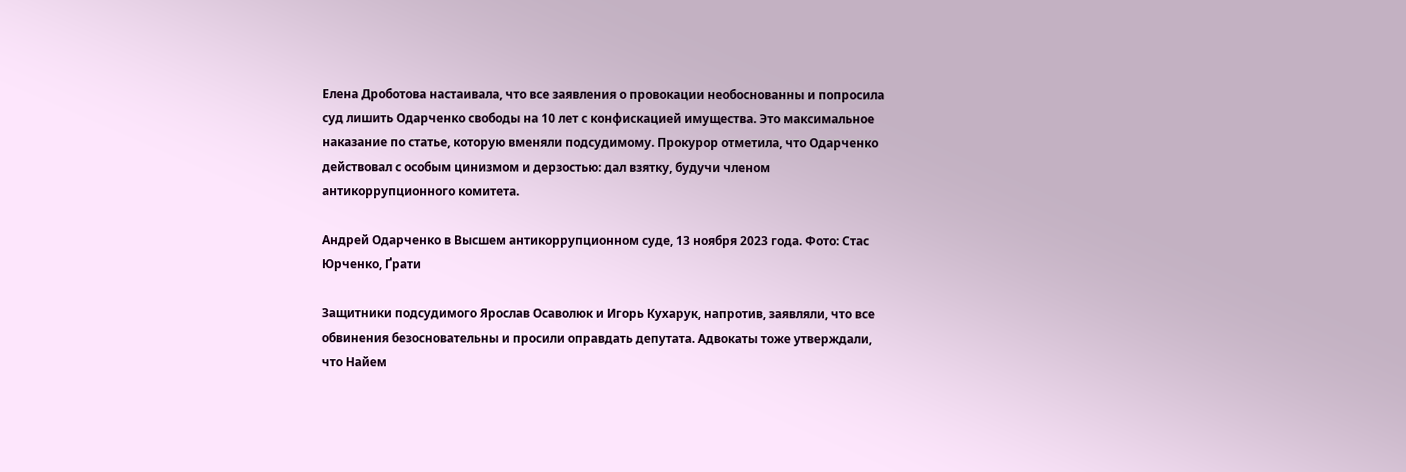Елена Дроботова настаивала, что все заявления о провокации необоснованны и попросила суд лишить Одарченко свободы на 10 лет с конфискацией имущества. Это максимальное наказание по статье, которую вменяли подсудимому. Прокурор отметила, что Одарченко действовал с особым цинизмом и дерзостью: дал взятку, будучи членом антикоррупционного комитета.

Андрей Одарченко в Высшем антикоррупционном суде, 13 ноября 2023 года. Фото: Стас Юрченко, Ґрати

Защитники подсудимого Ярослав Осаволюк и Игорь Кухарук, напротив, заявляли, что все обвинения безосновательны и просили оправдать депутата. Адвокаты тоже утверждали, что Найем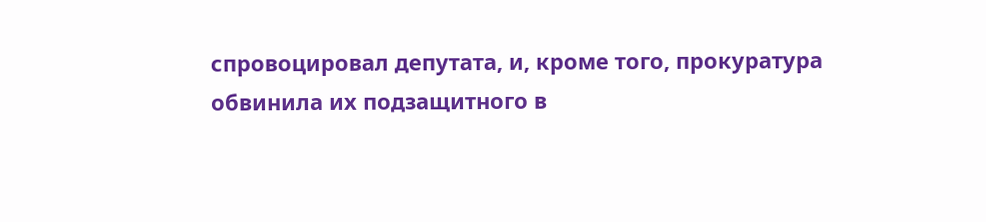спровоцировал депутата, и, кроме того, прокуратура обвинила их подзащитного в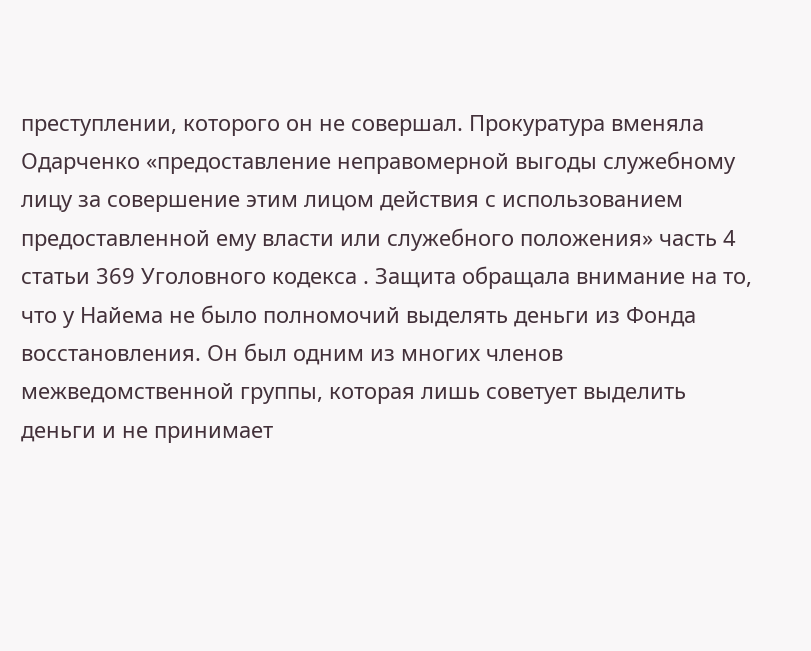преступлении, которого он не совершал. Прокуратура вменяла Одарченко «предоставление неправомерной выгоды служебному лицу за совершение этим лицом действия с использованием предоставленной ему власти или служебного положения» часть 4 статьи 369 Уголовного кодекса . Защита обращала внимание на то, что у Найема не было полномочий выделять деньги из Фонда восстановления. Он был одним из многих членов межведомственной группы, которая лишь советует выделить деньги и не принимает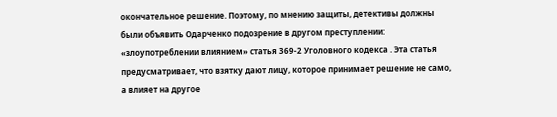окончательное решение. Поэтому, по мнению защиты, детективы должны были объявить Одарченко подозрение в другом преступлении: «злоупотреблении влиянием» статья 369-2 Уголовного кодекса . Эта статья предусматривает, что взятку дают лицу, которое принимает решение не само, а влияет на другое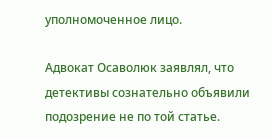уполномоченное лицо.

Адвокат Осаволюк заявлял, что детективы сознательно объявили подозрение не по той статье.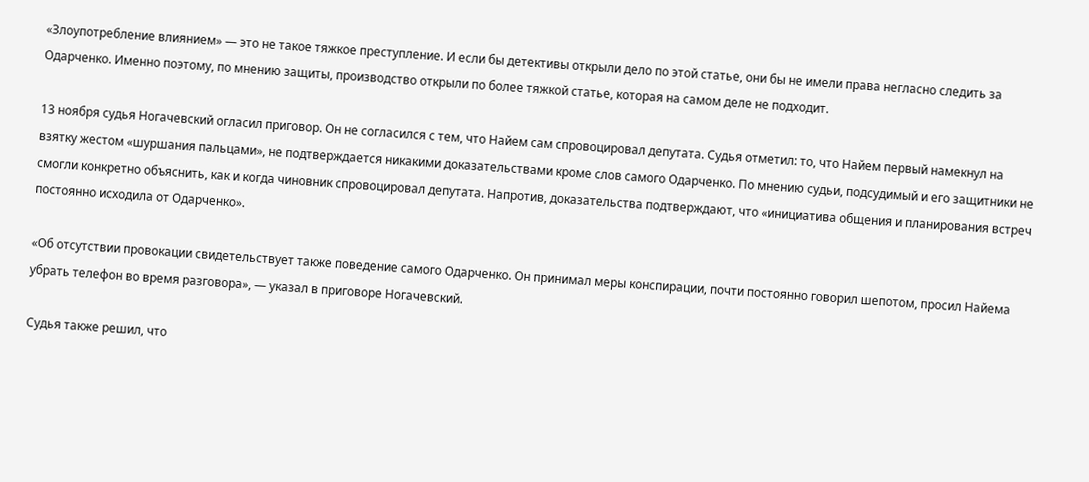«Злоупотребление влиянием» — это не такое тяжкое преступление. И если бы детективы открыли дело по этой статье, они бы не имели права негласно следить за Одарченко. Именно поэтому, по мнению защиты, производство открыли по более тяжкой статье, которая на самом деле не подходит.

13 ноября судья Ногачевский огласил приговор. Он не согласился с тем, что Найем сам спровоцировал депутата. Судья отметил: то, что Найем первый намекнул на взятку жестом «шуршания пальцами», не подтверждается никакими доказательствами кроме слов самого Одарченко. По мнению судьи, подсудимый и его защитники не смогли конкретно объяснить, как и когда чиновник спровоцировал депутата. Напротив, доказательства подтверждают, что «инициатива общения и планирования встреч постоянно исходила от Одарченко».

«Об отсутствии провокации свидетельствует также поведение самого Одарченко. Он принимал меры конспирации, почти постоянно говорил шепотом, просил Найема убрать телефон во время разговора», — указал в приговоре Ногачевский.

Судья также решил, что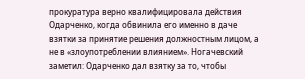прокуратура верно квалифицировала действия Одарченко, когда обвинила его именно в даче взятки за принятие решения должностным лицом, а не в «злоупотреблении влиянием». Ногачевский заметил: Одарченко дал взятку за то, чтобы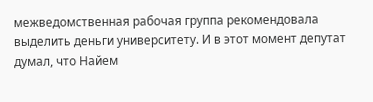межведомственная рабочая группа рекомендовала выделить деньги университету. И в этот момент депутат думал, что Найем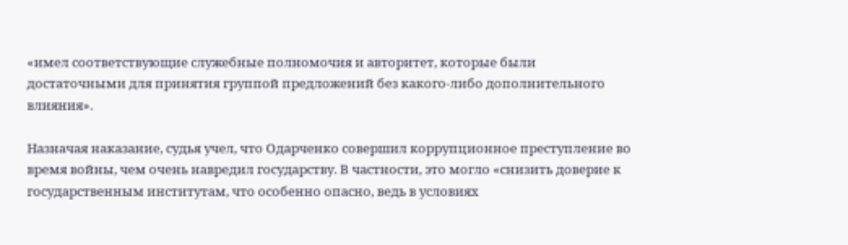«имел соответствующие служебные полномочия и авторитет, которые были достаточными для принятия группой предложений без какого-либо дополнительного влияния».

Назначая наказание, судья учел, что Одарченко совершил коррупционное преступление во время войны, чем очень навредил государству. В частности, это могло «снизить доверие к государственным институтам, что особенно опасно, ведь в условиях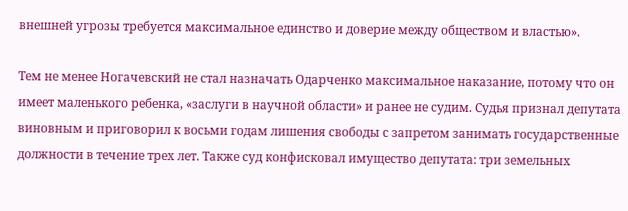внешней угрозы требуется максимальное единство и доверие между обществом и властью».

Тем не менее Ногачевский не стал назначать Одарченко максимальное наказание, потому что он имеет маленького ребенка, «заслуги в научной области» и ранее не судим. Судья признал депутата виновным и приговорил к восьми годам лишения свободы с запретом занимать государственные должности в течение трех лет. Также суд конфисковал имущество депутата: три земельных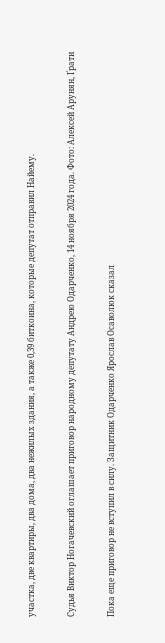участка, две квартиры, два дома, два нежилых здания, а также 0,39 биткоина, которые депутат отправил Найему.

Судья Виктор Ногачевский оглашает приговор народному депутату Андрею Одарченко, 14 ноября 2024 года. Фото: Алексей Арунян, Ґрати

Пока еще приговор не вступил в силу. Защитник Одарченко Ярослав Осаволюк сказал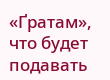«Ґратам», что будет подавать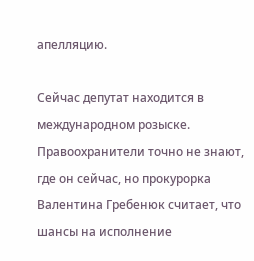апелляцию.

Сейчас депутат находится в международном розыске. Правоохранители точно не знают, где он сейчас, но прокурорка Валентина Гребенюк считает, что шансы на исполнение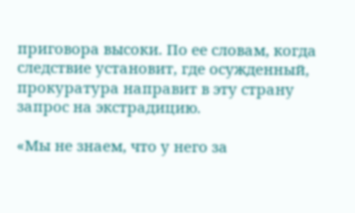приговора высоки. По ее словам, когда следствие установит, где осужденный, прокуратура направит в эту страну запрос на экстрадицию.

«Мы не знаем, что у него за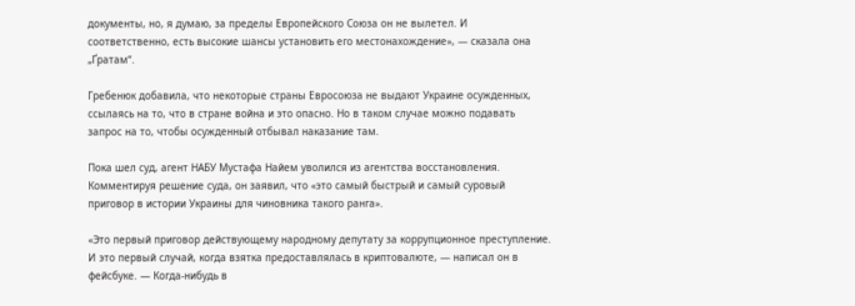документы, но, я думаю, за пределы Европейского Союза он не вылетел. И соответственно, есть высокие шансы установить его местонахождение», — сказала она „Ґратам“.

Гребенюк добавила, что некоторые страны Евросоюза не выдают Украине осужденных, ссылаясь на то, что в стране война и это опасно. Но в таком случае можно подавать запрос на то, чтобы осужденный отбывал наказание там.

Пока шел суд, агент НАБУ Мустафа Найем уволился из агентства восстановления. Комментируя решение суда, он заявил, что «это самый быстрый и самый суровый приговор в истории Украины для чиновника такого ранга».

«Это первый приговор действующему народному депутату за коррупционное преступление. И это первый случай, когда взятка предоставлялась в криптовалюте, — написал он в фейсбуке. — Когда-нибудь в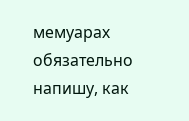мемуарах обязательно напишу, как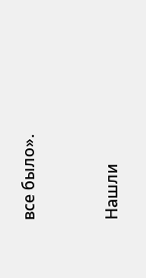все было».



Нашли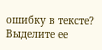ошибку в тексте?
Выделите ее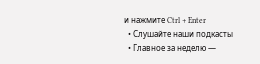и нажмите Ctrl + Enter
  • Слушайте наши подкасты
  • Главное за неделю —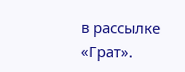в рассылке «Грат».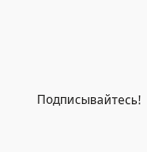Подписывайтесь!